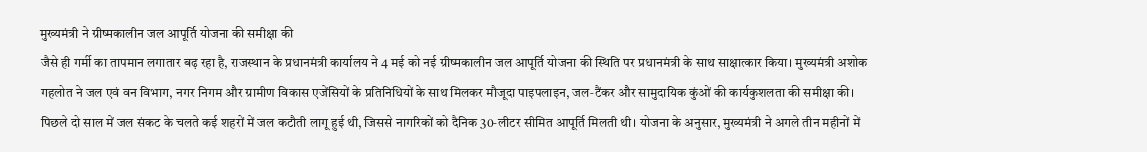मुख्यमंत्री ने ग्रीष्मकालीन जल आपूर्ति योजना की समीक्षा की
जैसे ही गर्मी का तापमान लगातार बढ़ रहा है, राजस्थान के प्रधानमंत्री कार्यालय ने 4 मई को नई ग्रीष्मकालीन जल आपूर्ति योजना की स्थिति पर प्रधानमंत्री के साथ साक्षात्कार किया। मुख्यमंत्री अशोक गहलोत ने जल एवं वन विभाग, नगर निगम और ग्रामीण विकास एजेंसियों के प्रतिनिधियों के साथ मिलकर मौजूदा पाइपलाइन, जल‑टैंकर और सामुदायिक कुंओं की कार्यकुशलता की समीक्षा की।
पिछले दो साल में जल संकट के चलते कई शहरों में जल कटौती लागू हुई थी, जिससे नागरिकों को दैनिक 30‑लीटर सीमित आपूर्ति मिलती थी। योजना के अनुसार, मुख्यमंत्री ने अगले तीन महीनों में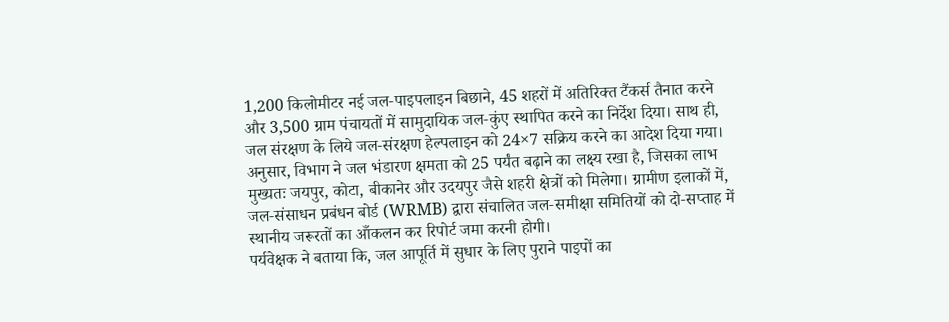1,200 किलोमीटर नई जल‑पाइपलाइन बिछाने, 45 शहरों में अतिरिक्त टैंकर्स तैनात करने और 3,500 ग्राम पंचायतों में सामुदायिक जल‑कुंए स्थापित करने का निर्देश दिया। साथ ही, जल संरक्षण के लिये जल‑संरक्षण हेल्पलाइन को 24×7 सक्रिय करने का आदेश दिया गया।
अनुसार, विभाग ने जल भंडारण क्षमता को 25 पर्यंत बढ़ाने का लक्ष्य रखा है, जिसका लाभ मुख्यतः जयपुर, कोटा, बीकानेर और उदयपुर जैसे शहरी क्षेत्रों को मिलेगा। ग्रामीण इलाकों में, जल‑संसाधन प्रबंधन बोर्ड (WRMB) द्वारा संचालित जल‑समीक्षा समितियों को दो‑सप्ताह में स्थानीय जरूरतों का आँकलन कर रिपोर्ट जमा करनी होगी।
पर्यवेक्षक ने बताया कि, जल आपूर्ति में सुधार के लिए पुराने पाइपों का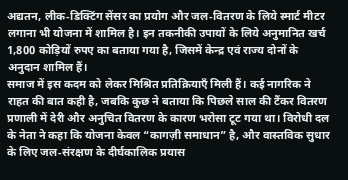अद्यतन, लीक‑डिक्टिंग सेंसर का प्रयोग और जल‑वितरण के लिये स्मार्ट मीटर लगाना भी योजना में शामिल है। इन तकनीकी उपायों के लिये अनुमानित खर्च 1,800 कोड़ियों रुपए का बताया गया है, जिसमें केन्द्र एवं राज्य दोनों के अनुदान शामिल हैं।
समाज में इस कदम को लेकर मिश्रित प्रतिक्रियाएँ मिली हैं। कई नागरिक ने राहत की बात कही है, जबकि कुछ ने बताया कि पिछले साल की टैंकर वितरण प्रणाली में देरी और अनुचित वितरण के कारण भरोसा टूट गया था। विरोधी दल के नेता ने कहा कि योजना केवल “कागज़ी समाधान” है, और वास्तविक सुधार के लिए जल‑संरक्षण के दीर्घकालिक प्रयास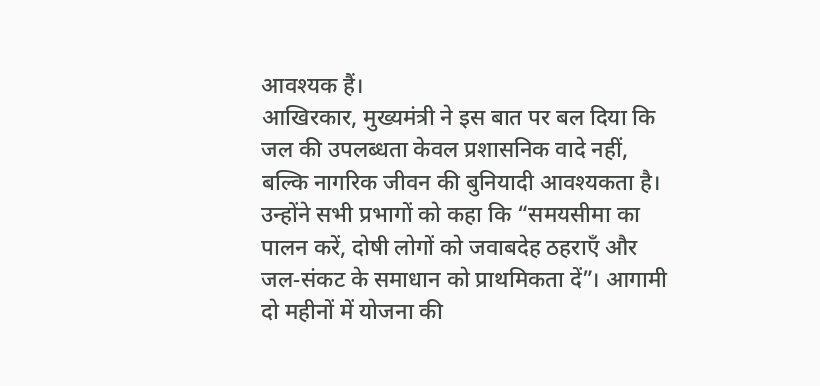आवश्यक हैं।
आखिरकार, मुख्यमंत्री ने इस बात पर बल दिया कि जल की उपलब्धता केवल प्रशासनिक वादे नहीं, बल्कि नागरिक जीवन की बुनियादी आवश्यकता है। उन्होंने सभी प्रभागों को कहा कि “समयसीमा का पालन करें, दोषी लोगों को जवाबदेह ठहराएँ और जल‑संकट के समाधान को प्राथमिकता दें”। आगामी दो महीनों में योजना की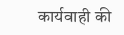कार्यवाही की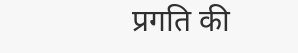प्रगति की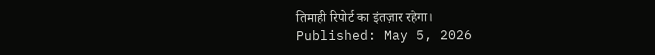तिमाही रिपोर्ट का इंतज़ार रहेगा।
Published: May 5, 2026